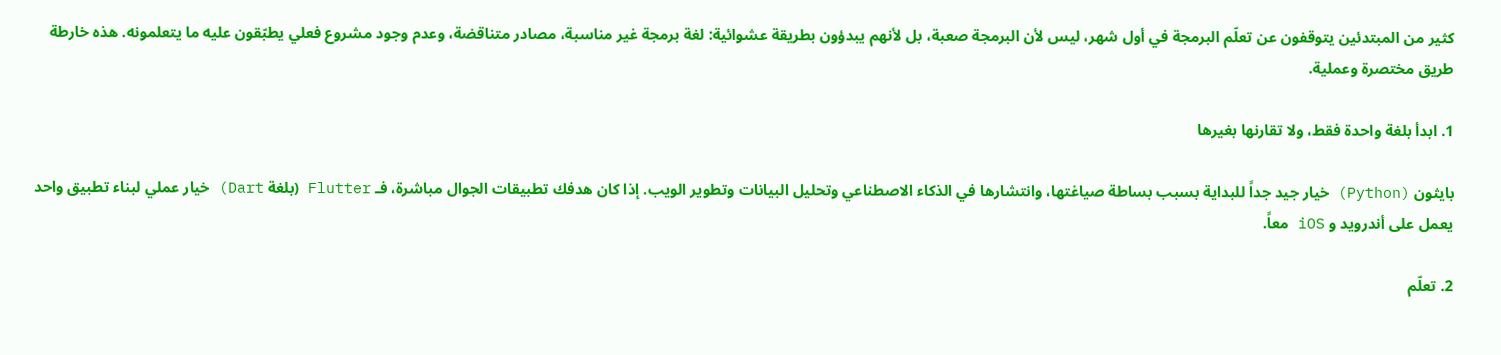كثير من المبتدئين يتوقفون عن تعلّم البرمجة في أول شهر، ليس لأن البرمجة صعبة، بل لأنهم يبدؤون بطريقة عشوائية: لغة برمجة غير مناسبة، مصادر متناقضة، وعدم وجود مشروع فعلي يطبّقون عليه ما يتعلمونه. هذه خارطة طريق مختصرة وعملية.

1. ابدأ بلغة واحدة فقط، ولا تقارنها بغيرها

بايثون (Python) خيار جيد جداً للبداية بسبب بساطة صياغتها، وانتشارها في الذكاء الاصطناعي وتحليل البيانات وتطوير الويب. إذا كان هدفك تطبيقات الجوال مباشرة، فـ Flutter (بلغة Dart) خيار عملي لبناء تطبيق واحد يعمل على أندرويد و iOS معاً.

2. تعلّم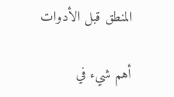المنطق قبل الأدوات

أهم شيء في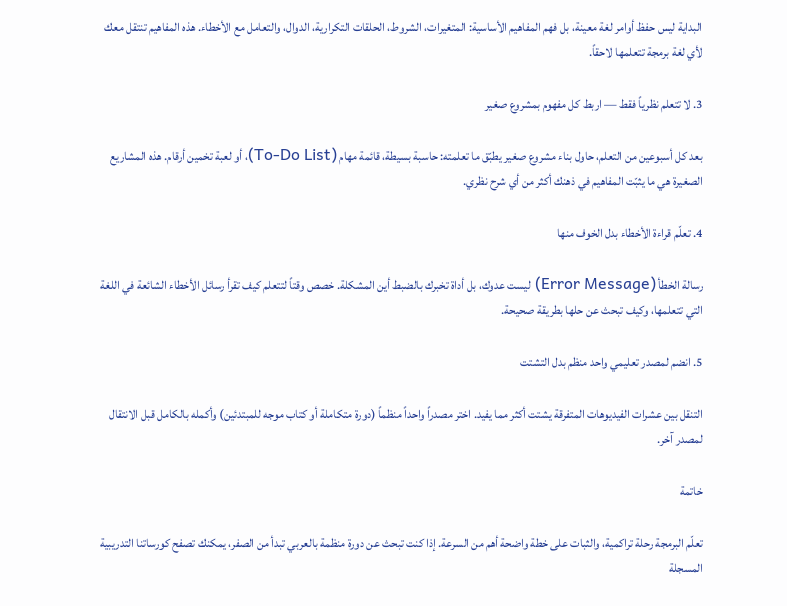البداية ليس حفظ أوامر لغة معينة، بل فهم المفاهيم الأساسية: المتغيرات، الشروط، الحلقات التكرارية، الدوال، والتعامل مع الأخطاء. هذه المفاهيم تنتقل معك لأي لغة برمجة تتعلمها لاحقاً.

3. لا تتعلم نظرياً فقط — اربط كل مفهوم بمشروع صغير

بعد كل أسبوعين من التعلم، حاول بناء مشروع صغير يطبّق ما تعلمته: حاسبة بسيطة، قائمة مهام (To-Do List)، أو لعبة تخمين أرقام. هذه المشاريع الصغيرة هي ما يثبّت المفاهيم في ذهنك أكثر من أي شرح نظري.

4. تعلّم قراءة الأخطاء بدل الخوف منها

رسالة الخطأ (Error Message) ليست عدوك، بل أداة تخبرك بالضبط أين المشكلة. خصص وقتاً لتتعلم كيف تقرأ رسائل الأخطاء الشائعة في اللغة التي تتعلمها، وكيف تبحث عن حلها بطريقة صحيحة.

5. انضم لمصدر تعليمي واحد منظم بدل التشتت

التنقل بين عشرات الفيديوهات المتفرقة يشتت أكثر مما يفيد. اختر مصدراً واحداً منظماً (دورة متكاملة أو كتاب موجه للمبتدئين) وأكمله بالكامل قبل الانتقال لمصدر آخر.

خاتمة

تعلّم البرمجة رحلة تراكمية، والثبات على خطة واضحة أهم من السرعة. إذا كنت تبحث عن دورة منظمة بالعربي تبدأ من الصفر، يمكنك تصفح كورساتنا التدريبية المسجلة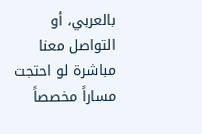بالعربي، أو التواصل معنا مباشرة لو احتجت مساراً مخصصاً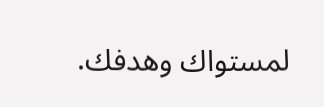لمستواك وهدفك.